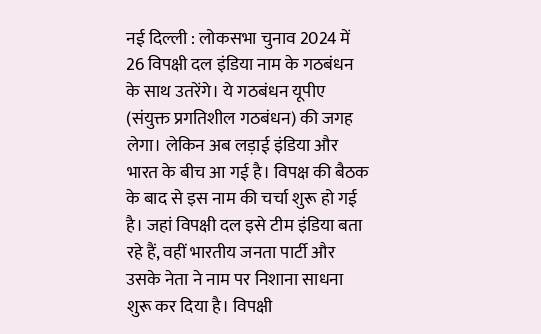नई दिल्ली : लोकसभा चुनाव 2024 में 26 विपक्षी दल इंडिया नाम के गठबंधन के साथ उतरेंगे। ये गठबंधन यूपीए (संयुक्त प्रगतिशील गठबंधन) की जगह लेगा। लेकिन अब लड़ाई इंडिया और भारत के बीच आ गई है। विपक्ष की बैठक के बाद से इस नाम की चर्चा शुरू हो गई है। जहां विपक्षी दल इसे टीम इंडिया बता रहे हैं, वहीं भारतीय जनता पार्टी और उसके नेता ने नाम पर निशाना साधना शुरू कर दिया है। विपक्षी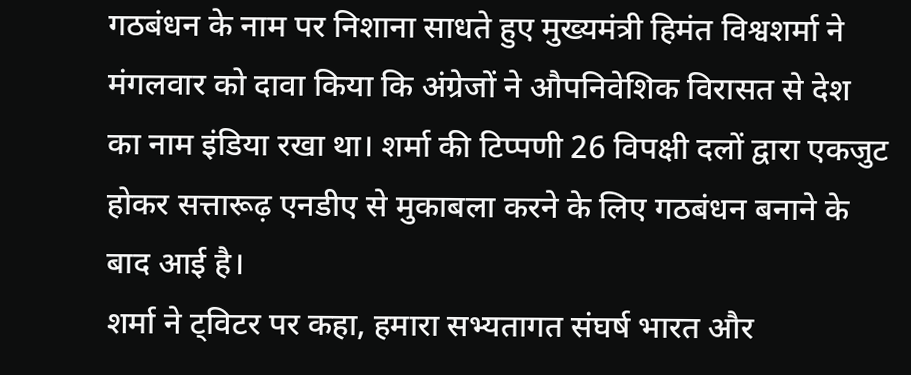गठबंधन के नाम पर निशाना साधते हुए मुख्यमंत्री हिमंत विश्वशर्मा ने मंगलवार को दावा किया कि अंग्रेजों ने औपनिवेशिक विरासत से देश का नाम इंडिया रखा था। शर्मा की टिप्पणी 26 विपक्षी दलों द्वारा एकजुट होकर सत्तारूढ़ एनडीए से मुकाबला करने के लिए गठबंधन बनाने के बाद आई है।
शर्मा ने ट्विटर पर कहा, हमारा सभ्यतागत संघर्ष भारत और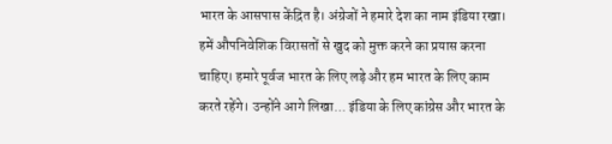भारत के आसपास केंद्रित है। अंग्रेजों ने हमारे देश का नाम इंडिया रखा। हमें औपनिवेशिक विरासतों से खुद को मुक्त करने का प्रयास करना चाहिए। हमारे पूर्वज भारत के लिए लड़े और हम भारत के लिए काम करते रहेंगे। उन्होंने आगे लिखा... इंडिया के लिए कांग्रेस और भारत के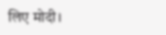लिए मोदी।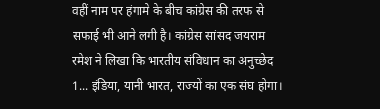वहीं नाम पर हंगामे के बीच कांग्रेस की तरफ से सफाई भी आने लगी है। कांग्रेस सांसद जयराम रमेश ने लिखा कि भारतीय संविधान का अनुच्छेद 1... इंडिया, यानी भारत, राज्यों का एक संघ होगा।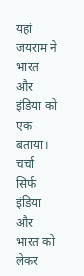यहां जयराम ने भारत और इंडिया को एक बताया। चर्चा सिर्फ इंडिया और भारत को लेकर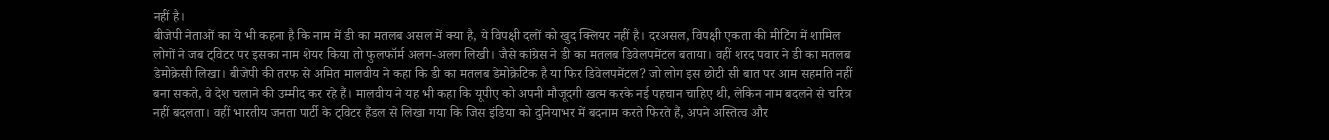नहीं है।
बीजेपी नेताओं का ये भी कहना है कि नाम में डी का मतलब असल में क्या है, ये विपक्षी दलों को खुद क्लियर नहीं है। दरअसल, विपक्षी एकता की मीटिंग में शामिल लोगों ने जब ट्विटर पर इसका नाम शेयर किया तो फुलफॉर्म अलग-अलग लिखी। जैसे कांग्रेस ने डी का मतलब डिवेलपमेंटल बताया। वहीं शरद पवार ने डी का मतलब डेमोक्रेसी लिखा। बीजेपी की तरफ से अमित मालवीय ने कहा कि डी का मतलब डेमोक्रेटिक है या फिर डिवेलपमेंटल? जो लोग इस छोटी सी बात पर आम सहमति नहीं बना सकते, वे देश चलाने की उम्मीद कर रहे हैं। मालवीय ने यह भी कहा कि यूपीए को अपनी मौजूदगी खत्म करके नई पहचान चाहिए थी, लेकिन नाम बदलने से चरित्र नहीं बदलता। वहीं भारतीय जनता पार्टी के ट्विटर हैंडल से लिखा गया कि जिस इंडिया को दुनियाभर में बदनाम करते फिरते हैं, अपने अस्तित्व और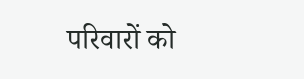परिवारों को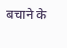बचाने के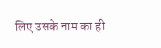लिए उसके नाम का ही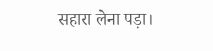सहारा लेना पड़ा।